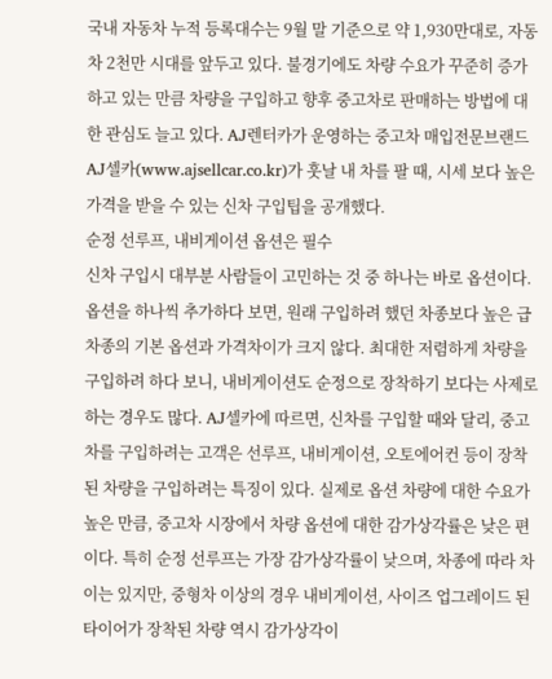국내 자동차 누적 등록대수는 9월 말 기준으로 약 1,930만대로, 자동차 2천만 시대를 앞두고 있다. 불경기에도 차량 수요가 꾸준히 증가하고 있는 만큼 차량을 구입하고 향후 중고차로 판매하는 방법에 대한 관심도 늘고 있다. AJ렌터카가 운영하는 중고차 매입전문브랜드 AJ셀카(www.ajsellcar.co.kr)가 훗날 내 차를 팔 때, 시세 보다 높은 가격을 받을 수 있는 신차 구입팁을 공개했다.
순정 선루프, 내비게이션 옵션은 필수
신차 구입시 대부분 사람들이 고민하는 것 중 하나는 바로 옵션이다. 옵션을 하나씩 추가하다 보면, 원래 구입하려 했던 차종보다 높은 급 차종의 기본 옵션과 가격차이가 크지 않다. 최대한 저렴하게 차량을 구입하려 하다 보니, 내비게이션도 순정으로 장착하기 보다는 사제로 하는 경우도 많다. AJ셀카에 따르면, 신차를 구입할 때와 달리, 중고차를 구입하려는 고객은 선루프, 내비게이션, 오토에어컨 등이 장착된 차량을 구입하려는 특징이 있다. 실제로 옵션 차량에 대한 수요가 높은 만큼, 중고차 시장에서 차량 옵션에 대한 감가상각률은 낮은 편이다. 특히 순정 선루프는 가장 감가상각률이 낮으며, 차종에 따라 차이는 있지만, 중형차 이상의 경우 내비게이션, 사이즈 업그레이드 된 타이어가 장착된 차량 역시 감가상각이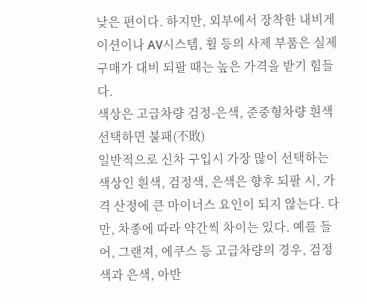낮은 편이다. 하지만, 외부에서 장착한 내비게이션이나 AV시스템, 휠 등의 사제 부품은 실제 구매가 대비 되팔 때는 높은 가격을 받기 힘들다.
색상은 고급차량 검정-은색, 준중형차량 흰색 선택하면 불패(不敗)
일반적으로 신차 구입시 가장 많이 선택하는 색상인 흰색, 검정색, 은색은 향후 되팔 시, 가격 산정에 큰 마이너스 요인이 되지 않는다. 다만, 차종에 따라 약간씩 차이는 있다. 예를 들어, 그랜져, 에쿠스 등 고급차량의 경우, 검정색과 은색, 아반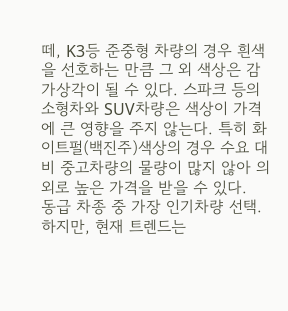떼, K3등 준중형 차량의 경우 흰색을 선호하는 만큼 그 외 색상은 감가상각이 될 수 있다. 스파크 등의 소형차와 SUV차량은 색상이 가격에 큰 영향을 주지 않는다. 특히 화이트펄(백진주)색상의 경우 수요 대비 중고차량의 물량이 많지 않아 의외로 높은 가격을 받을 수 있다.
동급 차종 중 가장 인기차량 선택. 하지만, 현재 트렌드는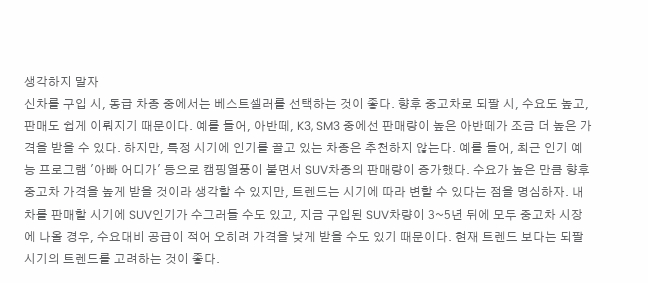생각하지 말자
신차를 구입 시, 동급 차종 중에서는 베스트셀러를 선택하는 것이 좋다. 향후 중고차로 되팔 시, 수요도 높고, 판매도 쉽게 이뤄지기 때문이다. 예를 들어, 아반떼, K3, SM3 중에선 판매량이 높은 아반떼가 조금 더 높은 가격을 받을 수 있다. 하지만, 특정 시기에 인기를 끌고 있는 차종은 추천하지 않는다. 예를 들어, 최근 인기 예능 프로그램 '아빠 어디가' 등으로 캠핑열풍이 불면서 SUV차종의 판매량이 증가했다. 수요가 높은 만큼 향후 중고차 가격을 높게 받을 것이라 생각할 수 있지만, 트렌드는 시기에 따라 변할 수 있다는 점을 명심하자. 내 차를 판매할 시기에 SUV인기가 수그러들 수도 있고, 지금 구입된 SUV차량이 3~5년 뒤에 모두 중고차 시장에 나올 경우, 수요대비 공급이 적어 오히려 가격을 낮게 받을 수도 있기 때문이다. 현재 트렌드 보다는 되팔 시기의 트렌드를 고려하는 것이 좋다.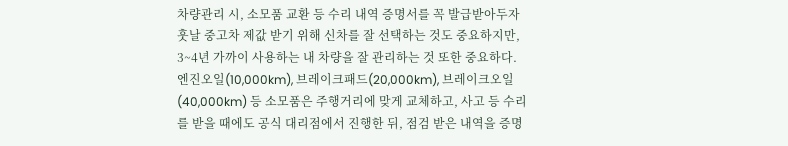차량관리 시, 소모품 교환 등 수리 내역 증명서를 꼭 발급받아두자
훗날 중고차 제값 받기 위해 신차를 잘 선택하는 것도 중요하지만, 3~4년 가까이 사용하는 내 차량을 잘 관리하는 것 또한 중요하다. 엔진오일(10,000km), 브레이크패드(20,000km), 브레이크오일(40,000km) 등 소모품은 주행거리에 맞게 교체하고, 사고 등 수리를 받을 때에도 공식 대리점에서 진행한 뒤, 점검 받은 내역을 증명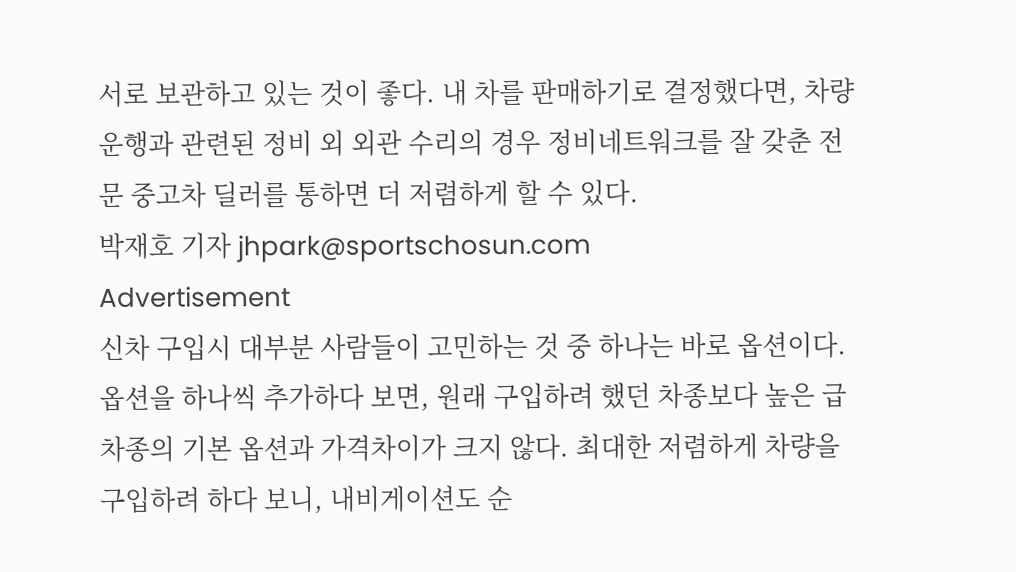서로 보관하고 있는 것이 좋다. 내 차를 판매하기로 결정했다면, 차량 운행과 관련된 정비 외 외관 수리의 경우 정비네트워크를 잘 갖춘 전문 중고차 딜러를 통하면 더 저렴하게 할 수 있다.
박재호 기자 jhpark@sportschosun.com
Advertisement
신차 구입시 대부분 사람들이 고민하는 것 중 하나는 바로 옵션이다. 옵션을 하나씩 추가하다 보면, 원래 구입하려 했던 차종보다 높은 급 차종의 기본 옵션과 가격차이가 크지 않다. 최대한 저렴하게 차량을 구입하려 하다 보니, 내비게이션도 순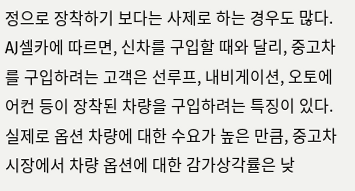정으로 장착하기 보다는 사제로 하는 경우도 많다. AJ셀카에 따르면, 신차를 구입할 때와 달리, 중고차를 구입하려는 고객은 선루프, 내비게이션, 오토에어컨 등이 장착된 차량을 구입하려는 특징이 있다. 실제로 옵션 차량에 대한 수요가 높은 만큼, 중고차 시장에서 차량 옵션에 대한 감가상각률은 낮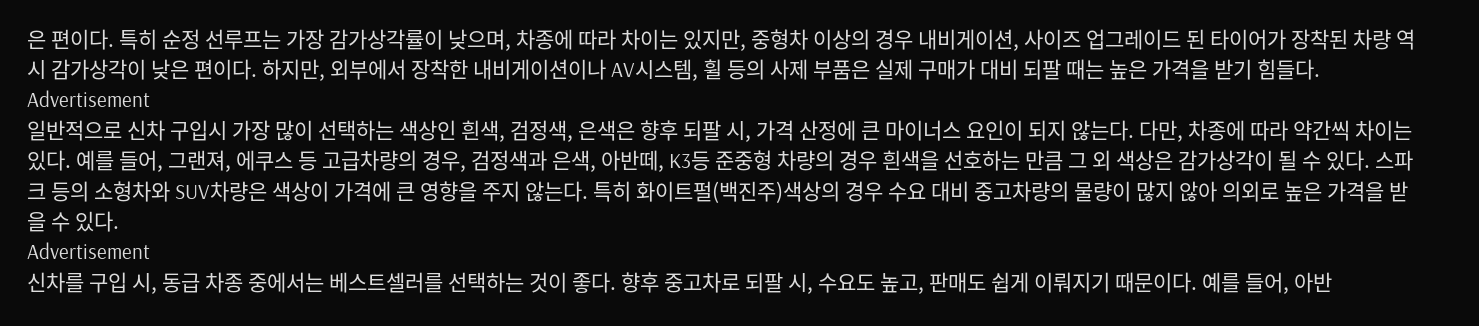은 편이다. 특히 순정 선루프는 가장 감가상각률이 낮으며, 차종에 따라 차이는 있지만, 중형차 이상의 경우 내비게이션, 사이즈 업그레이드 된 타이어가 장착된 차량 역시 감가상각이 낮은 편이다. 하지만, 외부에서 장착한 내비게이션이나 AV시스템, 휠 등의 사제 부품은 실제 구매가 대비 되팔 때는 높은 가격을 받기 힘들다.
Advertisement
일반적으로 신차 구입시 가장 많이 선택하는 색상인 흰색, 검정색, 은색은 향후 되팔 시, 가격 산정에 큰 마이너스 요인이 되지 않는다. 다만, 차종에 따라 약간씩 차이는 있다. 예를 들어, 그랜져, 에쿠스 등 고급차량의 경우, 검정색과 은색, 아반떼, K3등 준중형 차량의 경우 흰색을 선호하는 만큼 그 외 색상은 감가상각이 될 수 있다. 스파크 등의 소형차와 SUV차량은 색상이 가격에 큰 영향을 주지 않는다. 특히 화이트펄(백진주)색상의 경우 수요 대비 중고차량의 물량이 많지 않아 의외로 높은 가격을 받을 수 있다.
Advertisement
신차를 구입 시, 동급 차종 중에서는 베스트셀러를 선택하는 것이 좋다. 향후 중고차로 되팔 시, 수요도 높고, 판매도 쉽게 이뤄지기 때문이다. 예를 들어, 아반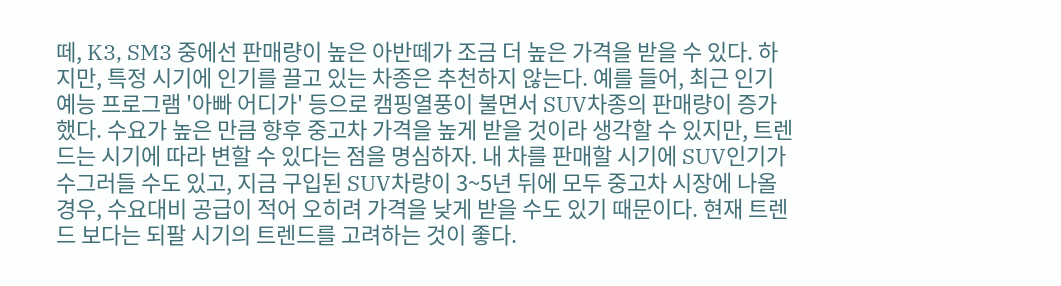떼, K3, SM3 중에선 판매량이 높은 아반떼가 조금 더 높은 가격을 받을 수 있다. 하지만, 특정 시기에 인기를 끌고 있는 차종은 추천하지 않는다. 예를 들어, 최근 인기 예능 프로그램 '아빠 어디가' 등으로 캠핑열풍이 불면서 SUV차종의 판매량이 증가했다. 수요가 높은 만큼 향후 중고차 가격을 높게 받을 것이라 생각할 수 있지만, 트렌드는 시기에 따라 변할 수 있다는 점을 명심하자. 내 차를 판매할 시기에 SUV인기가 수그러들 수도 있고, 지금 구입된 SUV차량이 3~5년 뒤에 모두 중고차 시장에 나올 경우, 수요대비 공급이 적어 오히려 가격을 낮게 받을 수도 있기 때문이다. 현재 트렌드 보다는 되팔 시기의 트렌드를 고려하는 것이 좋다.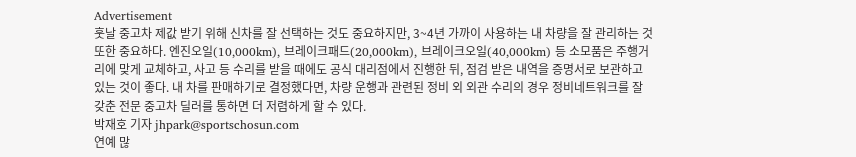Advertisement
훗날 중고차 제값 받기 위해 신차를 잘 선택하는 것도 중요하지만, 3~4년 가까이 사용하는 내 차량을 잘 관리하는 것 또한 중요하다. 엔진오일(10,000km), 브레이크패드(20,000km), 브레이크오일(40,000km) 등 소모품은 주행거리에 맞게 교체하고, 사고 등 수리를 받을 때에도 공식 대리점에서 진행한 뒤, 점검 받은 내역을 증명서로 보관하고 있는 것이 좋다. 내 차를 판매하기로 결정했다면, 차량 운행과 관련된 정비 외 외관 수리의 경우 정비네트워크를 잘 갖춘 전문 중고차 딜러를 통하면 더 저렴하게 할 수 있다.
박재호 기자 jhpark@sportschosun.com
연예 많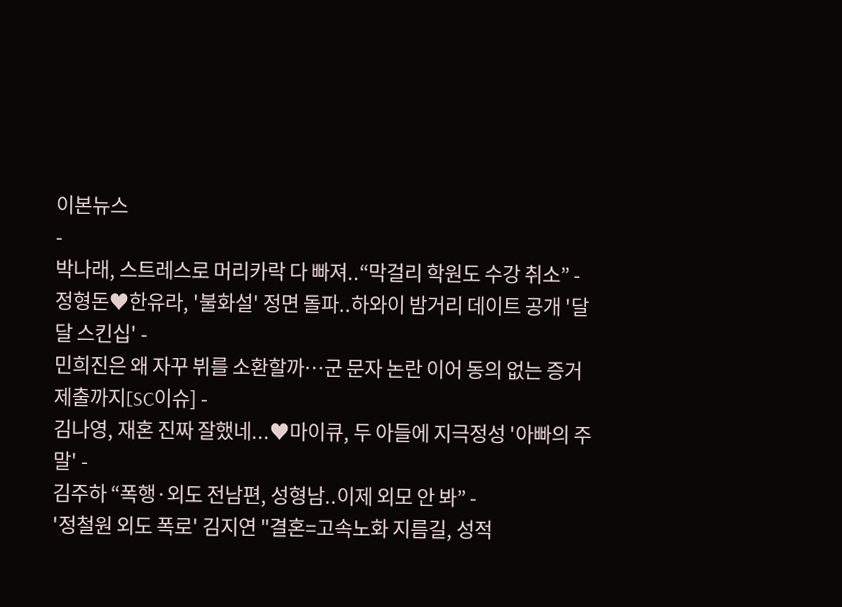이본뉴스
-
박나래, 스트레스로 머리카락 다 빠져..“막걸리 학원도 수강 취소” -
정형돈♥한유라, '불화설' 정면 돌파..하와이 밤거리 데이트 공개 '달달 스킨십' -
민희진은 왜 자꾸 뷔를 소환할까…군 문자 논란 이어 동의 없는 증거 제출까지[SC이슈] -
김나영, 재혼 진짜 잘했네...♥마이큐, 두 아들에 지극정성 '아빠의 주말' -
김주하 “폭행·외도 전남편, 성형남..이제 외모 안 봐” -
'정철원 외도 폭로' 김지연 "결혼=고속노화 지름길, 성적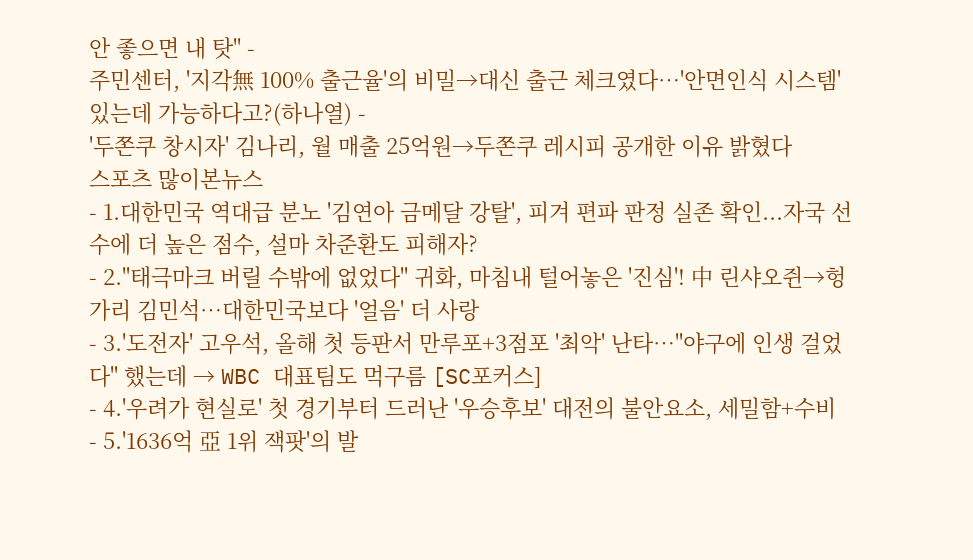안 좋으면 내 탓" -
주민센터, '지각無 100% 출근율'의 비밀→대신 출근 체크였다…'안면인식 시스템'있는데 가능하다고?(하나열) -
'두쫀쿠 창시자' 김나리, 월 매출 25억원→두쫀쿠 레시피 공개한 이유 밝혔다
스포츠 많이본뉴스
- 1.대한민국 역대급 분노 '김연아 금메달 강탈', 피겨 편파 판정 실존 확인...자국 선수에 더 높은 점수, 설마 차준환도 피해자?
- 2."태극마크 버릴 수밖에 없었다" 귀화, 마침내 털어놓은 '진심'! 中 린샤오쥔→헝가리 김민석…대한민국보다 '얼음' 더 사랑
- 3.'도전자' 고우석, 올해 첫 등판서 만루포+3점포 '최악' 난타…"야구에 인생 걸었다" 했는데 → WBC 대표팀도 먹구름 [SC포커스]
- 4.'우려가 현실로' 첫 경기부터 드러난 '우승후보' 대전의 불안요소, 세밀함+수비
- 5.'1636억 亞 1위 잭팟'의 발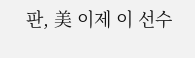판, 美 이제 이 선수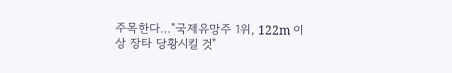주목한다…"국제유망주 1위, 122m 이상 장타 당황시킬 것"